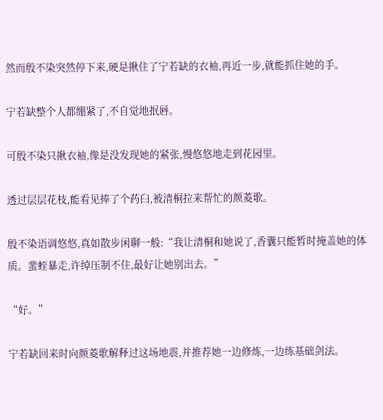然而殷不染突然停下来,硬是揪住了宁若缺的衣袖,再近一步,就能抓住她的手。

宁若缺整个人都绷紧了,不自觉地抿唇。

可殷不染只揪衣袖,像是没发现她的紧张,慢悠悠地走到花园里。

透过层层花枝,能看见捧了个药臼,被清桐拉来帮忙的颜菱歌。

殷不染语调悠悠,真如散步闲聊一般:“我让清桐和她说了,香囊只能暂时掩盖她的体质。蜚蛭暴走,许绰压制不住,最好让她别出去。”

“好。”

宁若缺回来时向颜菱歌解释过这场地震,并推荐她一边修炼,一边练基础剑法。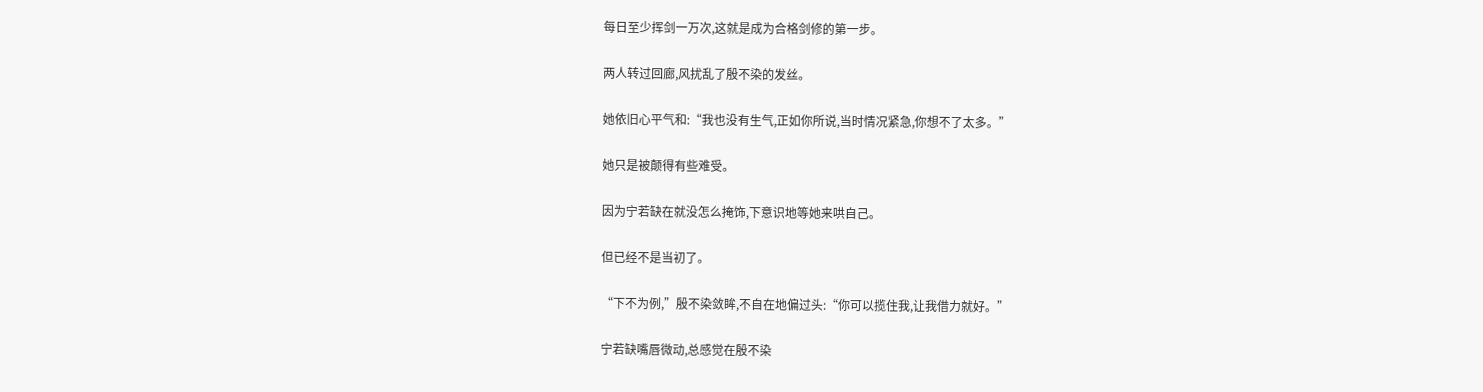每日至少挥剑一万次,这就是成为合格剑修的第一步。

两人转过回廊,风扰乱了殷不染的发丝。

她依旧心平气和:“我也没有生气,正如你所说,当时情况紧急,你想不了太多。”

她只是被颠得有些难受。

因为宁若缺在就没怎么掩饰,下意识地等她来哄自己。

但已经不是当初了。

“下不为例,”殷不染敛眸,不自在地偏过头:“你可以揽住我,让我借力就好。”

宁若缺嘴唇微动,总感觉在殷不染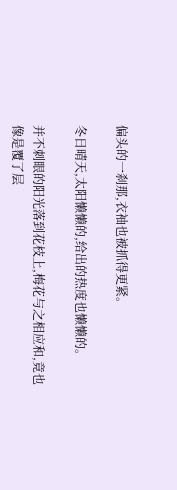偏头的一刹那,衣袖也被抓得更紧。

冬日晴天,太阳懒懒的,给出的热度也懒懒的。

并不刺眼的阳光落到花枝上,梅花与之相应和,竟也像是覆了层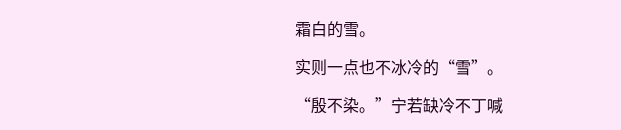霜白的雪。

实则一点也不冰冷的“雪”。

“殷不染。”宁若缺冷不丁喊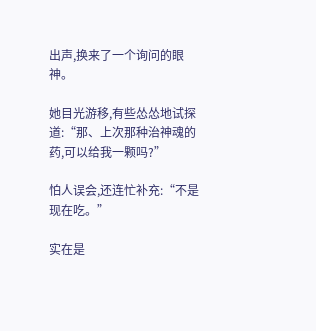出声,换来了一个询问的眼神。

她目光游移,有些怂怂地试探道:“那、上次那种治神魂的药,可以给我一颗吗?”

怕人误会,还连忙补充:“不是现在吃。”

实在是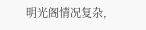明光阁情况复杂,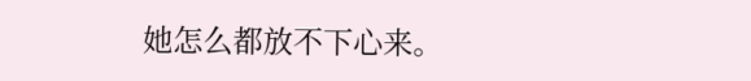她怎么都放不下心来。